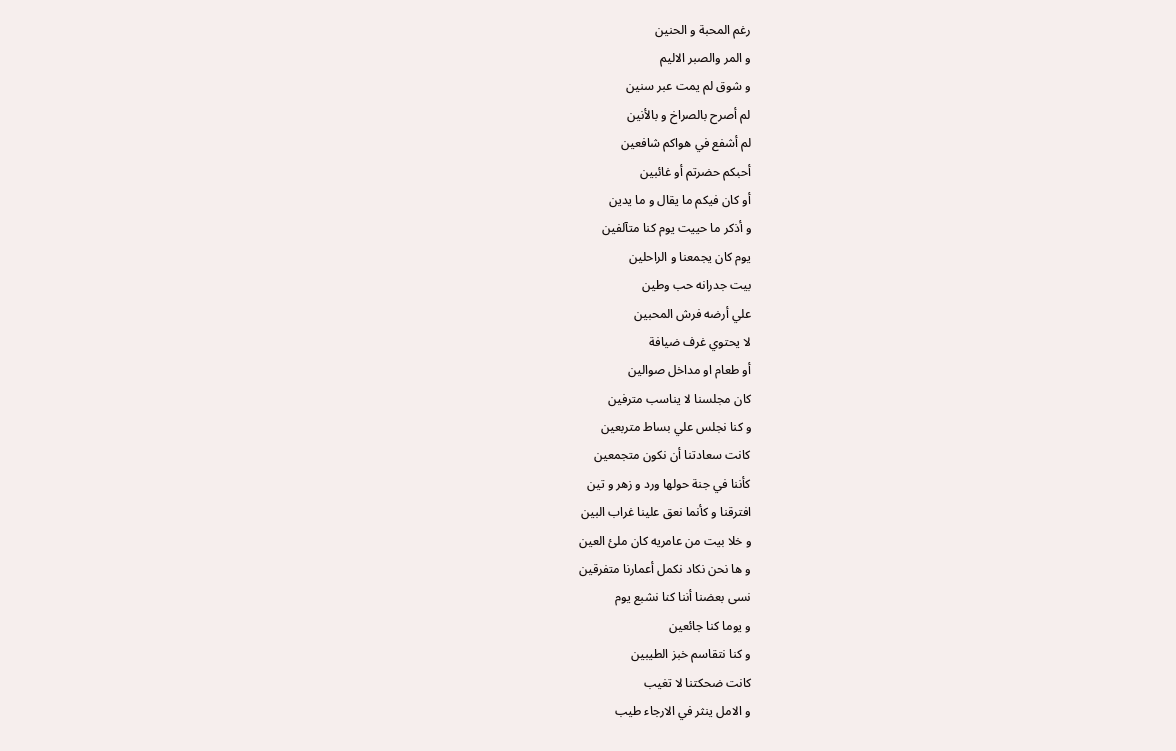رغم المحبة و الحنين
و المر والصبر الاليم
و شوق لم يمت عبر سنين
لم أصرح بالصراخ و بالأنين
لم أشفع في هواكم شافعين
أحبكم حضرتم أو غائبين
أو كان فيكم ما يقال و ما يدين
و أذكر ما حييت يوم كنا متآلفين
يوم كان يجمعنا و الراحلين
بيت جدرانه حب وطين
علي أرضه فرش المحبين
لا يحتوي غرف ضيافة
أو طعام او مداخل صوالين
كان مجلسنا لا يناسب مترفين
و كنا نجلس علي بساط متربعين
كانت سعادتنا أن نكون متجمعين
كأننا في جنة حولها ورد و زهر و تين
افترقنا و كأنما نعق علينا غراب البين
و خلا بيت من عامريه كان ملئ العين
و ها نحن نكاد نكمل أعمارنا متفرقين
نسى بعضنا أننا كنا نشبع يوم
و يوما كنا جائعين
و كنا نتقاسم خبز الطيبين
كانت ضحكتنا لا تغيب
و الامل ينثر في الارجاء طيب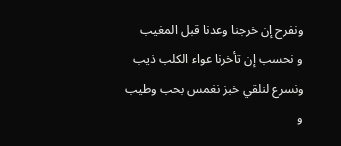ونفرح إن خرجنا وعدنا قبل المغيب
و نحسب إن تأخرنا عواء الكلب ذيب
ونسرع لنلقي خبز نغمس بحب وطيب
و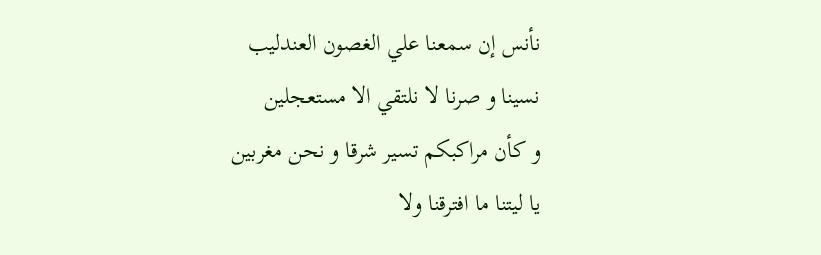نأنس إن سمعنا علي الغصون العندليب
نسينا و صرنا لا نلتقي الا مستعجلين
و كأن مراكبكم تسير شرقا و نحن مغربين
يا ليتنا ما افترقنا ولا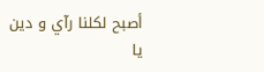أصبح لكلنا رآي و دين
يا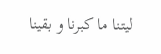ليتنا ما كبرنا و بقينا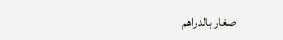صغار بالدراهم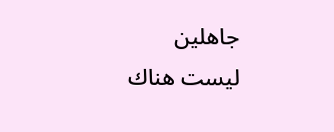جاهلين
ليست هناك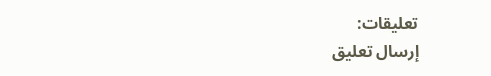تعليقات:
إرسال تعليق